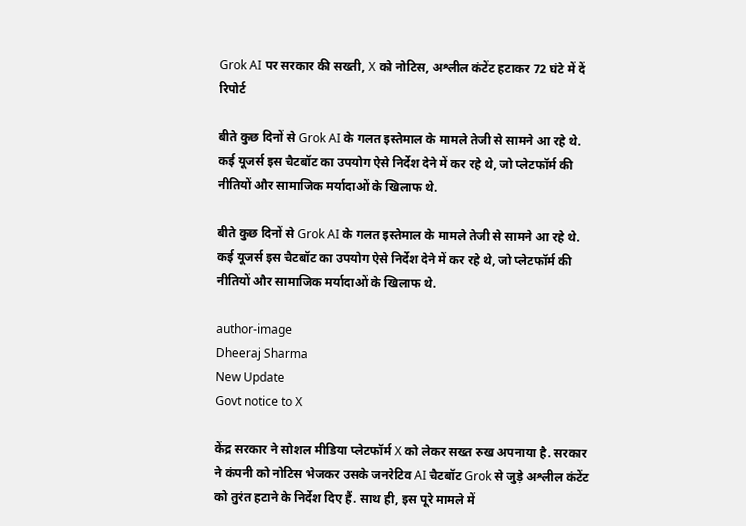Grok AI पर सरकार की सख्ती, X को नोटिस, अश्लील कंटेंट हटाकर 72 घंटे में दें रिपोर्ट

बीते कुछ दिनों से Grok AI के गलत इस्तेमाल के मामले तेजी से सामने आ रहे थे. कई यूजर्स इस चैटबॉट का उपयोग ऐसे निर्देश देने में कर रहे थे, जो प्लेटफॉर्म की नीतियों और सामाजिक मर्यादाओं के खिलाफ थे.

बीते कुछ दिनों से Grok AI के गलत इस्तेमाल के मामले तेजी से सामने आ रहे थे. कई यूजर्स इस चैटबॉट का उपयोग ऐसे निर्देश देने में कर रहे थे, जो प्लेटफॉर्म की नीतियों और सामाजिक मर्यादाओं के खिलाफ थे.

author-image
Dheeraj Sharma
New Update
Govt notice to X

केंद्र सरकार ने सोशल मीडिया प्लेटफॉर्म X को लेकर सख्त रुख अपनाया है. सरकार ने कंपनी को नोटिस भेजकर उसके जनरेटिव AI चैटबॉट Grok से जुड़े अश्लील कंटेंट को तुरंत हटाने के निर्देश दिए हैं. साथ ही, इस पूरे मामले में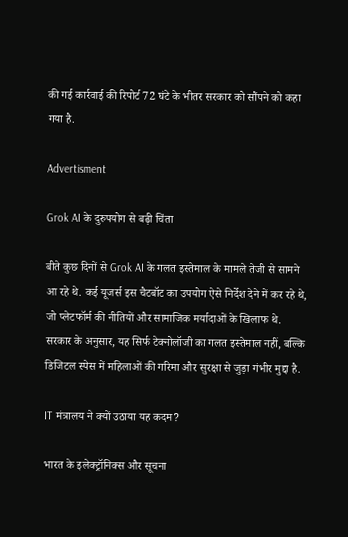की गई कार्रवाई की रिपोर्ट 72 घंटे के भीतर सरकार को सौंपने को कहा गया है.

Advertisment

Grok AI के दुरुपयोग से बढ़ी चिंता

बीते कुछ दिनों से Grok AI के गलत इस्तेमाल के मामले तेजी से सामने आ रहे थे. कई यूजर्स इस चैटबॉट का उपयोग ऐसे निर्देश देने में कर रहे थे, जो प्लेटफॉर्म की नीतियों और सामाजिक मर्यादाओं के खिलाफ थे. सरकार के अनुसार, यह सिर्फ टेक्नोलॉजी का गलत इस्तेमाल नहीं, बल्कि डिजिटल स्पेस में महिलाओं की गरिमा और सुरक्षा से जुड़ा गंभीर मुद्दा है.

IT मंत्रालय ने क्यों उठाया यह कदम?

भारत के इलेक्ट्रॉनिक्स और सूचना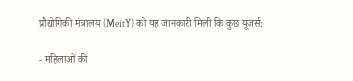प्रौद्योगिकी मंत्रालय (MeitY) को यह जानकारी मिली कि कुछ यूजर्स:

- महिलाओं की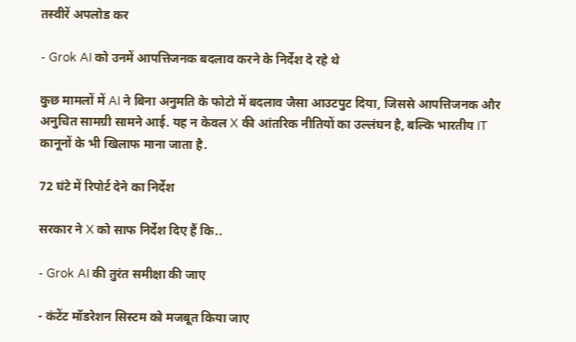तस्वीरें अपलोड कर

- Grok AI को उनमें आपत्तिजनक बदलाव करने के निर्देश दे रहे थे

कुछ मामलों में AI ने बिना अनुमति के फोटो में बदलाव जैसा आउटपुट दिया, जिससे आपत्तिजनक और अनुचित सामग्री सामने आई. यह न केवल X की आंतरिक नीतियों का उल्लंघन है, बल्कि भारतीय IT कानूनों के भी खिलाफ माना जाता है.

72 घंटे में रिपोर्ट देने का निर्देश

सरकार ने X को साफ निर्देश दिए हैं कि..

- Grok AI की तुरंत समीक्षा की जाए

- कंटेंट मॉडरेशन सिस्टम को मजबूत किया जाए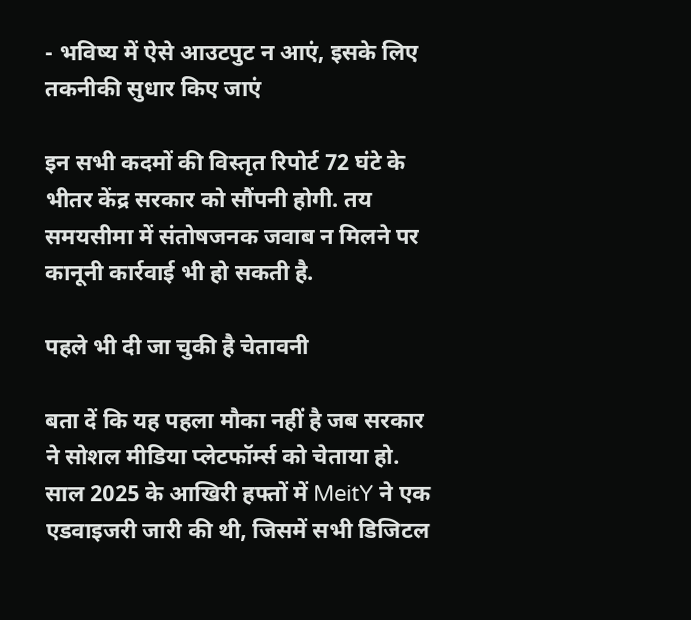- भविष्य में ऐसे आउटपुट न आएं, इसके लिए तकनीकी सुधार किए जाएं

इन सभी कदमों की विस्तृत रिपोर्ट 72 घंटे के भीतर केंद्र सरकार को सौंपनी होगी. तय समयसीमा में संतोषजनक जवाब न मिलने पर कानूनी कार्रवाई भी हो सकती है.

पहले भी दी जा चुकी है चेतावनी

बता दें कि यह पहला मौका नहीं है जब सरकार ने सोशल मीडिया प्लेटफॉर्म्स को चेताया हो. साल 2025 के आखिरी हफ्तों में MeitY ने एक एडवाइजरी जारी की थी, जिसमें सभी डिजिटल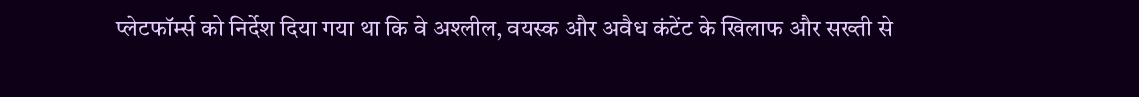प्लेटफॉर्म्स को निर्देश दिया गया था कि वे अश्लील, वयस्क और अवैध कंटेंट के खिलाफ और सख्ती से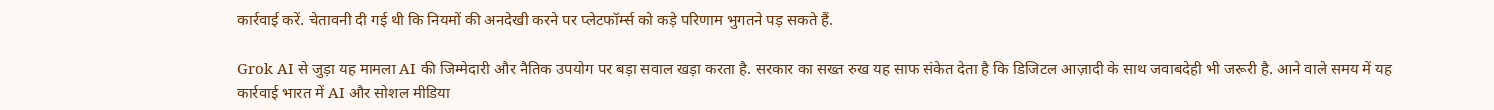कार्रवाई करें. चेतावनी दी गई थी कि नियमों की अनदेखी करने पर प्लेटफॉर्म्स को कड़े परिणाम भुगतने पड़ सकते हैं.

Grok AI से जुड़ा यह मामला AI की जिम्मेदारी और नैतिक उपयोग पर बड़ा सवाल खड़ा करता है. सरकार का सख्त रुख यह साफ संकेत देता है कि डिजिटल आज़ादी के साथ जवाबदेही भी जरूरी है. आने वाले समय में यह कार्रवाई भारत में AI और सोशल मीडिया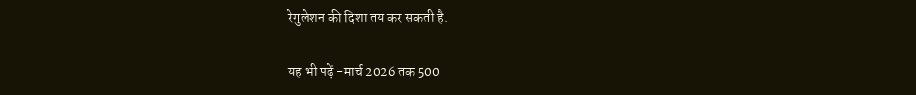रेगुलेशन की दिशा तय कर सकती है.

यह भी पढ़ें -मार्च 2026 तक 500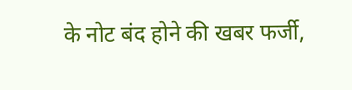के नोट बंद होने की खबर फर्जी,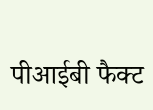पीआईबी फैक्ट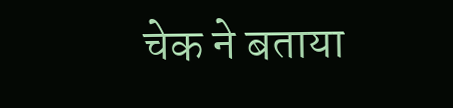चेक ने बताया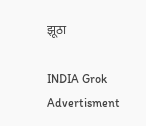झूठा

INDIA Grok
Advertisment